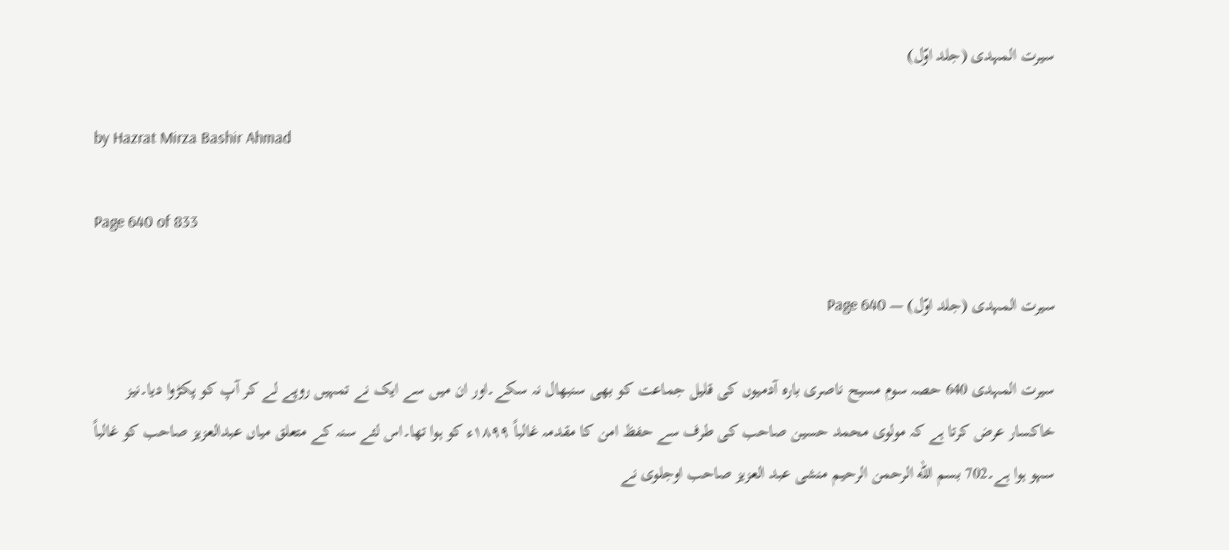سیرت المہدی (جلد اوّل)

by Hazrat Mirza Bashir Ahmad

Page 640 of 833

سیرت المہدی (جلد اوّل) — Page 640

سیرت المہدی 640 حصہ سوم مسیح ناصری بارہ آدمیوں کی قلیل جماعت کو بھی سنبھال نہ سکے۔اور ان میں سے ایک نے تمہیں روپے لے کر آپ کو پکڑوا دیا۔نیز خاکسار عرض کرتا ہے کہ مولوی محمد حسین صاحب کی طرف سے حفظ امن کا مقدمہ غالباً ۱۸۹۹ء کو ہوا تھا۔اس لئے سنہ کے متعلق میاں عبدالعزیز صاحب کو غالباً سہو ہوا ہے۔702 بسم الله الرحمن الرحیم منشی عبد العزیز صاحب اوجلوی نے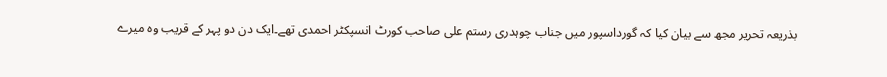بذریعہ تحریر مجھ سے بیان کیا کہ گورداسپور میں جناب چوہدری رستم علی صاحب کورٹ انسپکٹر احمدی تھے۔ایک دن دو پہر کے قریب وہ میرے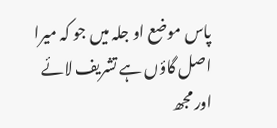پاس موضع او جلہ میں جو کہ میرا اصل گاؤں ہے تشریف لائے اور مجھ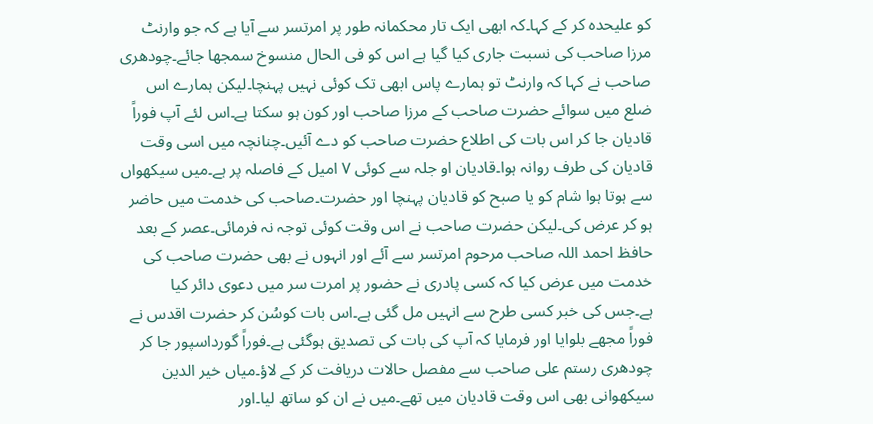کو علیحدہ کر کے کہا۔کہ ابھی ایک تار محکمانہ طور پر امرتسر سے آیا ہے کہ جو وارنٹ مرزا صاحب کی نسبت جاری کیا گیا ہے اس کو فی الحال منسوخ سمجھا جائے۔چودھری صاحب نے کہا کہ وارنٹ تو ہمارے پاس ابھی تک کوئی نہیں پہنچا۔لیکن ہمارے اس ضلع میں سوائے حضرت صاحب کے مرزا صاحب اور کون ہو سکتا ہے۔اس لئے آپ فوراً قادیان جا کر اس بات کی اطلاع حضرت صاحب کو دے آئیں۔چنانچہ میں اسی وقت قادیان کی طرف روانہ ہوا۔قادیان او جلہ سے کوئی ۷ امیل کے فاصلہ پر ہے۔میں سیکھواں سے ہوتا ہوا شام کو یا صبح کو قادیان پہنچا اور حضرت۔صاحب کی خدمت میں حاضر ہو کر عرض کی۔لیکن حضرت صاحب نے اس وقت کوئی توجہ نہ فرمائی۔عصر کے بعد حافظ احمد اللہ صاحب مرحوم امرتسر سے آئے اور انہوں نے بھی حضرت صاحب کی خدمت میں عرض کیا کہ کسی پادری نے حضور پر امرت سر میں دعوی دائر کیا ہے۔جس کی خبر کسی طرح سے انہیں مل گئی ہے۔اس بات کوسُن کر حضرت اقدس نے فوراً مجھے بلوایا اور فرمایا کہ آپ کی بات کی تصدیق ہوگئی ہے۔فوراً گورداسپور جا کر چودھری رستم علی صاحب سے مفصل حالات دریافت کر کے لاؤ۔میاں خیر الدین سیکھوانی بھی اس وقت قادیان میں تھے۔میں نے ان کو ساتھ لیا۔اور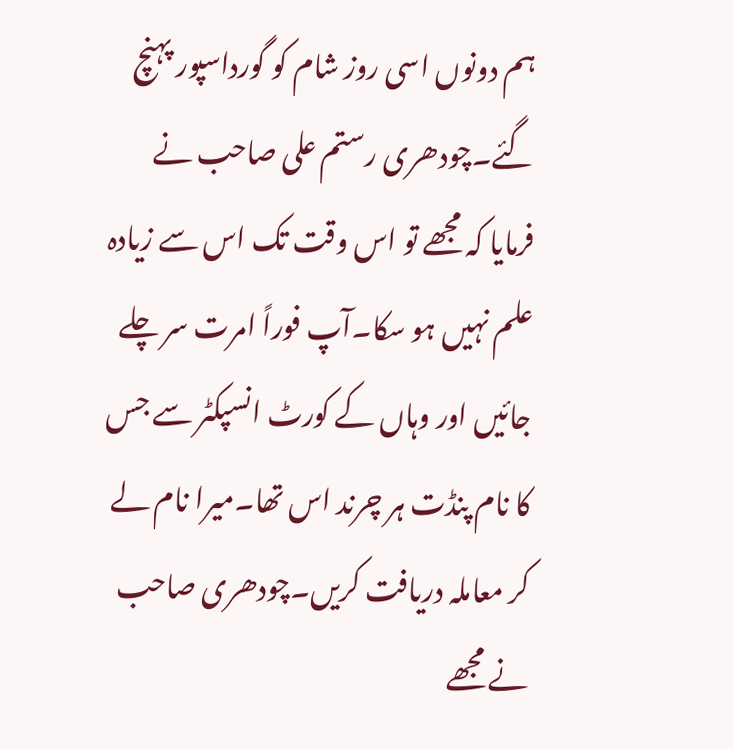ہم دونوں اسی روز شام کو گورداسپور پہنچ گئے۔چودھری رستم علی صاحب نے فرمایا کہ مجھے تو اس وقت تک اس سے زیادہ علم نہیں ہو سکا۔آپ فوراً امرت سر چلے جائیں اور وہاں کے کورٹ انسپکٹر سے جس کا نام پنڈت ہر چرند اس تھا۔میرا نام لے کر معاملہ دریافت کریں۔چودھری صاحب نے مجھے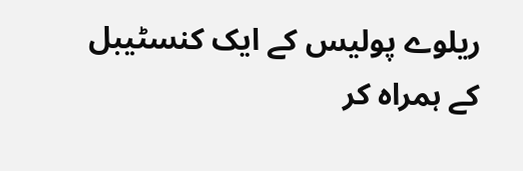ریلوے پولیس کے ایک کنسٹیبل کے ہمراہ کر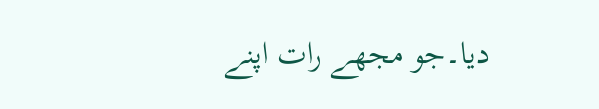دیا۔جو مجھے رات اپنے